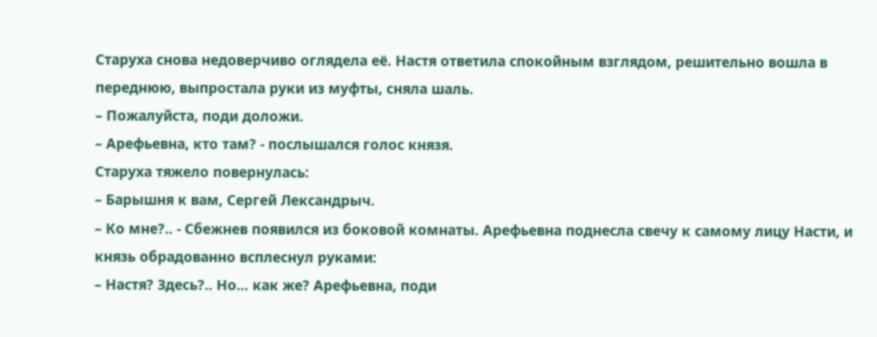Старуха снова недоверчиво оглядела её. Настя ответила спокойным взглядом, решительно вошла в переднюю, выпростала руки из муфты, сняла шаль.
– Пожалуйста, поди доложи.
– Арефьевна, кто там? - послышался голос князя.
Старуха тяжело повернулась:
– Барышня к вам, Сергей Лександрыч.
– Ко мне?.. - Сбежнев появился из боковой комнаты. Арефьевна поднесла свечу к самому лицу Насти, и князь обрадованно всплеснул руками:
– Настя? Здесь?.. Но… как же? Арефьевна, поди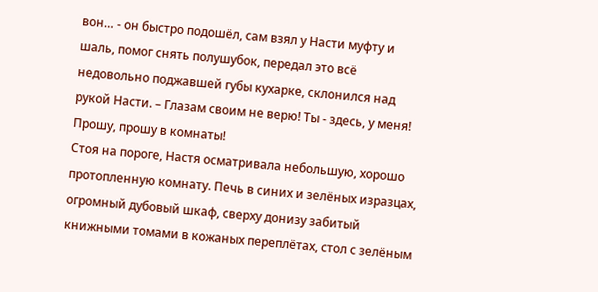вон… - он быстро подошёл, сам взял у Насти муфту и шаль, помог снять полушубок, передал это всё недовольно поджавшей губы кухарке, склонился над рукой Насти. – Глазам своим не верю! Ты - здесь, у меня! Прошу, прошу в комнаты!
Стоя на пороге, Настя осматривала небольшую, хорошо протопленную комнату. Печь в синих и зелёных изразцах, огромный дубовый шкаф, сверху донизу забитый книжными томами в кожаных переплётах, стол с зелёным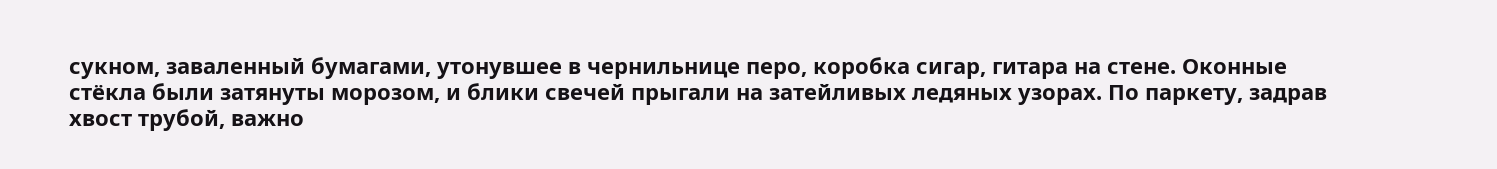сукном, заваленный бумагами, утонувшее в чернильнице перо, коробка сигар, гитара на стене. Оконные стёкла были затянуты морозом, и блики свечей прыгали на затейливых ледяных узорах. По паркету, задрав хвост трубой, важно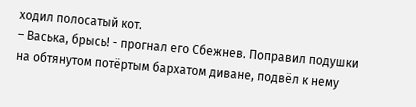ходил полосатый кот.
– Васька, брысь! - прогнал его Сбежнев. Поправил подушки на обтянутом потёртым бархатом диване, подвёл к нему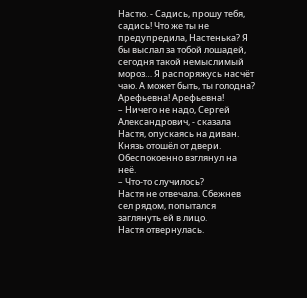Настю. - Садись, прошу тебя, садись! Что же ты не предупредила, Настенька? Я бы выслал за тобой лошадей, сегодня такой немыслимый мороз… Я распоряжусь насчёт чаю. А может быть, ты голодна? Арефьевна! Арефьевна!
– Ничего не надо, Сергей Александрович, - сказала Настя, опускаясь на диван.
Князь отошёл от двери. Обеспокоенно взглянул на неё.
– Что-то случилось?
Настя не отвечала. Сбежнев сел рядом, попытался заглянуть ей в лицо.
Настя отвернулась.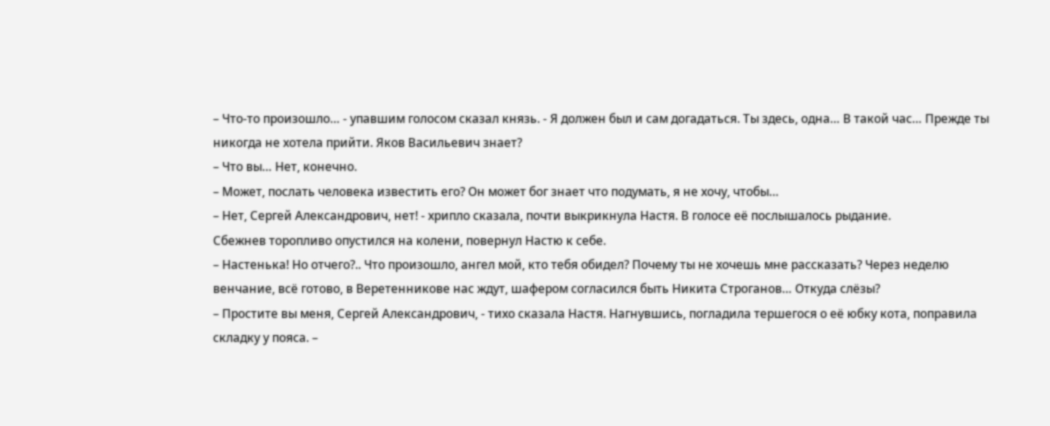– Что-то произошло… - упавшим голосом сказал князь. - Я должен был и сам догадаться. Ты здесь, одна… В такой час… Прежде ты никогда не хотела прийти. Яков Васильевич знает?
– Что вы… Нет, конечно.
– Может, послать человека известить его? Он может бог знает что подумать, я не хочу, чтобы…
– Нет, Сергей Александрович, нет! - хрипло сказала, почти выкрикнула Настя. В голосе её послышалось рыдание.
Сбежнев торопливо опустился на колени, повернул Настю к себе.
– Настенька! Но отчего?.. Что произошло, ангел мой, кто тебя обидел? Почему ты не хочешь мне рассказать? Через неделю венчание, всё готово, в Веретенникове нас ждут, шафером согласился быть Никита Строганов… Откуда слёзы?
– Простите вы меня, Сергей Александрович, - тихо сказала Настя. Нагнувшись, погладила тершегося о её юбку кота, поправила складку у пояса. –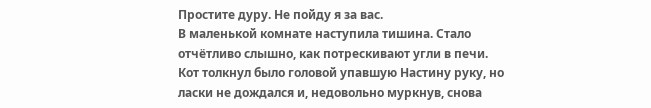Простите дуру. Не пойду я за вас.
В маленькой комнате наступила тишина. Стало отчётливо слышно, как потрескивают угли в печи. Кот толкнул было головой упавшую Настину руку, но ласки не дождался и, недовольно муркнув, снова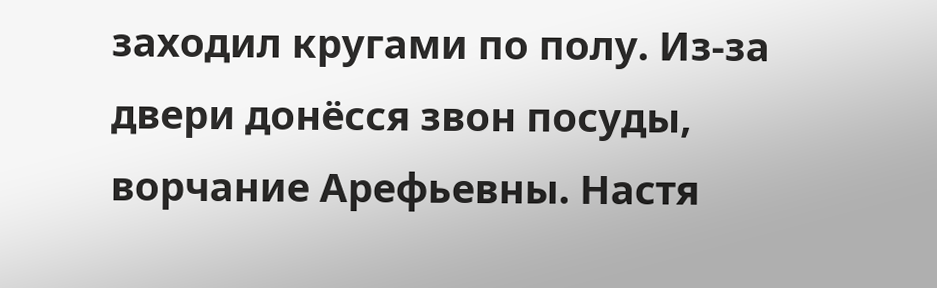заходил кругами по полу. Из-за двери донёсся звон посуды, ворчание Арефьевны. Настя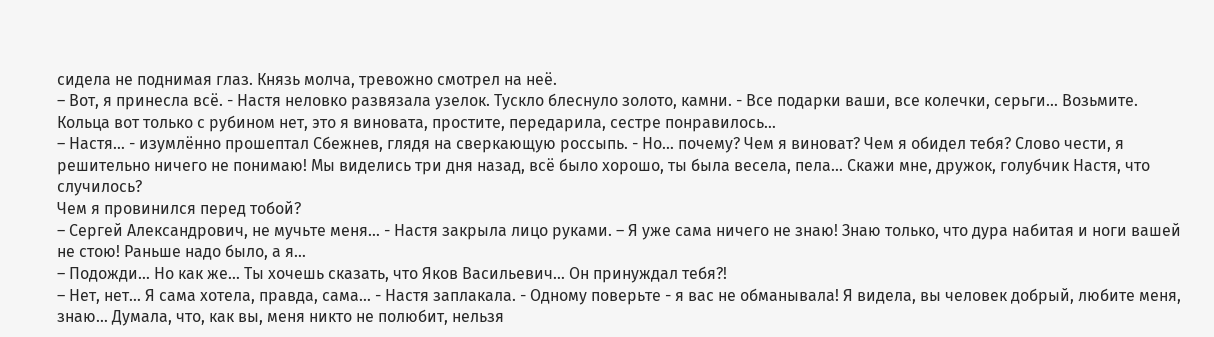сидела не поднимая глаз. Князь молча, тревожно смотрел на неё.
– Вот, я принесла всё. - Настя неловко развязала узелок. Тускло блеснуло золото, камни. - Все подарки ваши, все колечки, серьги… Возьмите.
Кольца вот только с рубином нет, это я виновата, простите, передарила, сестре понравилось…
– Настя… - изумлённо прошептал Сбежнев, глядя на сверкающую россыпь. - Но… почему? Чем я виноват? Чем я обидел тебя? Слово чести, я решительно ничего не понимаю! Мы виделись три дня назад, всё было хорошо, ты была весела, пела… Скажи мне, дружок, голубчик Настя, что случилось?
Чем я провинился перед тобой?
– Сергей Александрович, не мучьте меня… - Настя закрыла лицо руками. – Я уже сама ничего не знаю! Знаю только, что дура набитая и ноги вашей не стою! Раньше надо было, а я…
– Подожди… Но как же… Ты хочешь сказать, что Яков Васильевич… Он принуждал тебя?!
– Нет, нет… Я сама хотела, правда, сама… - Настя заплакала. - Одному поверьте - я вас не обманывала! Я видела, вы человек добрый, любите меня, знаю… Думала, что, как вы, меня никто не полюбит, нельзя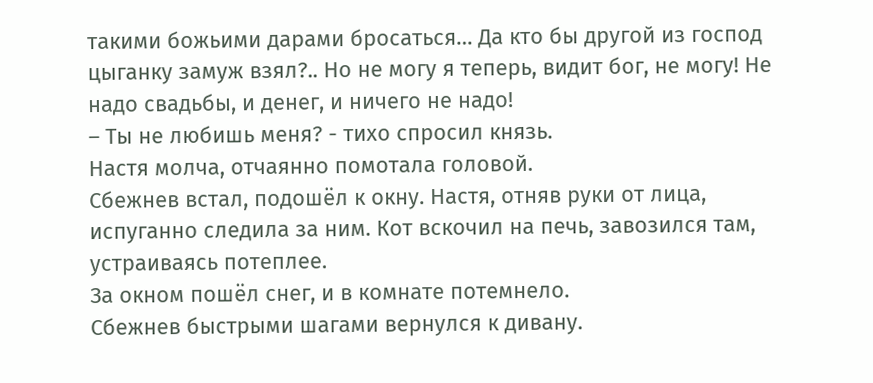такими божьими дарами бросаться… Да кто бы другой из господ цыганку замуж взял?.. Но не могу я теперь, видит бог, не могу! Не надо свадьбы, и денег, и ничего не надо!
– Ты не любишь меня? - тихо спросил князь.
Настя молча, отчаянно помотала головой.
Сбежнев встал, подошёл к окну. Настя, отняв руки от лица, испуганно следила за ним. Кот вскочил на печь, завозился там, устраиваясь потеплее.
За окном пошёл снег, и в комнате потемнело.
Сбежнев быстрыми шагами вернулся к дивану.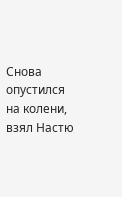Снова опустился на колени, взял Настю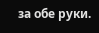за обе руки.